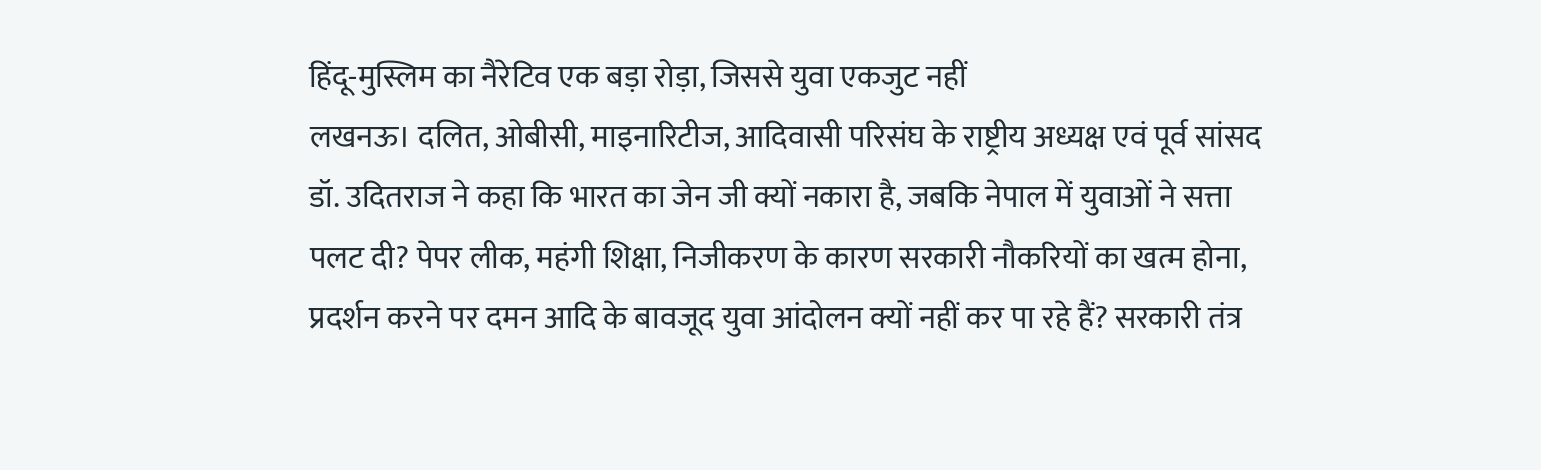हिंदू-मुस्लिम का नैरेटिव एक बड़ा रोड़ा, जिससे युवा एकजुट नहीं
लखनऊ। दलित, ओबीसी, माइनारिटीज, आदिवासी परिसंघ के राष्ट्रीय अध्यक्ष एवं पूर्व सांसद डॉ. उदितराज ने कहा कि भारत का जेन जी क्यों नकारा है, जबकि नेपाल में युवाओं ने सत्ता पलट दी? पेपर लीक, महंगी शिक्षा, निजीकरण के कारण सरकारी नौकरियों का खत्म होना, प्रदर्शन करने पर दमन आदि के बावजूद युवा आंदोलन क्यों नहीं कर पा रहे हैं? सरकारी तंत्र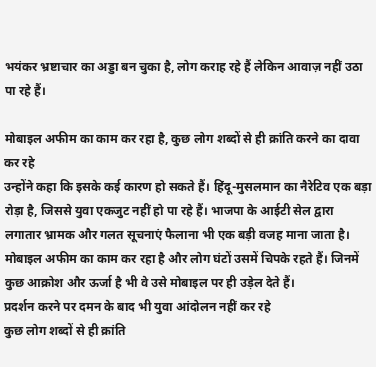भयंकर भ्रष्टाचार का अड्डा बन चुका है, लोग कराह रहे हैं लेकिन आवाज़ नहीं उठा पा रहे हैं।

मोबाइल अफीम का काम कर रहा है, कुछ लोग शब्दों से ही क्रांति करने का दावा कर रहे
उन्होंने कहा कि इसके कई कारण हो सकते हैं। हिंदू-मुसलमान का नैरेटिव एक बड़ा रोड़ा है, जिससे युवा एकजुट नहीं हो पा रहे हैं। भाजपा के आईटी सेल द्वारा लगातार भ्रामक और गलत सूचनाएं फैलाना भी एक बड़ी वजह माना जाता है। मोबाइल अफीम का काम कर रहा है और लोग घंटों उसमें चिपके रहते हैं। जिनमें कुछ आक्रोश और ऊर्जा है भी वे उसे मोबाइल पर ही उड़ेल देते हैं।
प्रदर्शन करने पर दमन के बाद भी युवा आंदोलन नहीं कर रहे
कुछ लोग शब्दों से ही क्रांति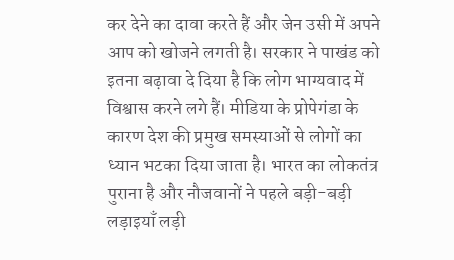कर देने का दावा करते हैं और जेन उसी में अपने आप को खोजने लगती है। सरकार ने पाखंड को इतना बढ़ावा दे दिया है कि लोग भाग्यवाद में विश्वास करने लगे हैं। मीडिया के प्रोपेगंडा के कारण देश की प्रमुख समस्याओं से लोगों का ध्यान भटका दिया जाता है। भारत का लोकतंत्र पुराना है और नौजवानों ने पहले बड़ी-बड़ी लड़ाइयाँ लड़ी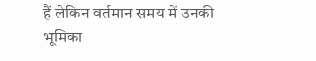हैं लेकिन वर्तमान समय में उनकी भूमिका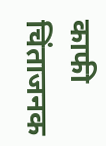काफी चिंताजनक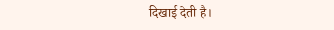दिखाई देती है।